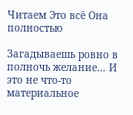Читаем Это всё Она полностью

Загадываешь ровно в полночь желание… И это не что-то материальное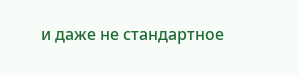и даже не стандартное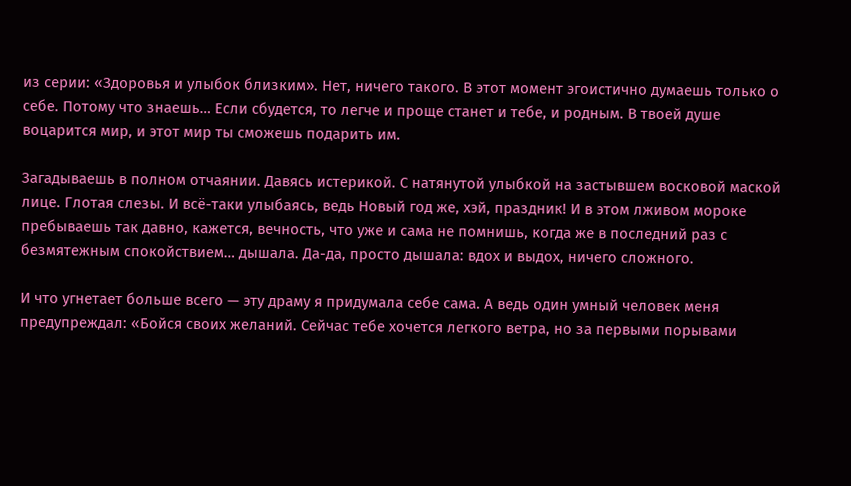из серии: «Здоровья и улыбок близким». Нет, ничего такого. В этот момент эгоистично думаешь только о себе. Потому что знаешь… Если сбудется, то легче и проще станет и тебе, и родным. В твоей душе воцарится мир, и этот мир ты сможешь подарить им.

Загадываешь в полном отчаянии. Давясь истерикой. С натянутой улыбкой на застывшем восковой маской лице. Глотая слезы. И всё-таки улыбаясь, ведь Новый год же, хэй, праздник! И в этом лживом мороке пребываешь так давно, кажется, вечность, что уже и сама не помнишь, когда же в последний раз с безмятежным спокойствием… дышала. Да-да, просто дышала: вдох и выдох, ничего сложного.

И что угнетает больше всего — эту драму я придумала себе сама. А ведь один умный человек меня предупреждал: «Бойся своих желаний. Сейчас тебе хочется легкого ветра, но за первыми порывами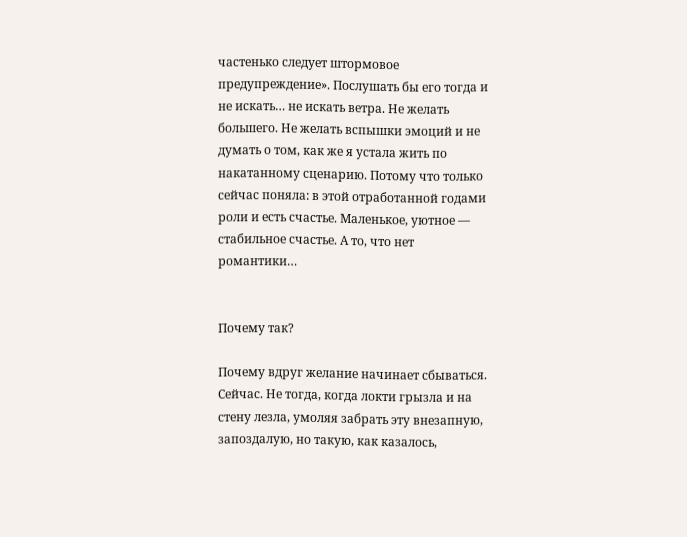частенько следует штормовое предупреждение». Послушать бы его тогда и не искать… не искать ветра. Не желать большего. Не желать вспышки эмоций и не думать о том, как же я устала жить по накатанному сценарию. Потому что только сейчас поняла: в этой отработанной годами роли и есть счастье. Маленькое, уютное — стабильное счастье. А то, что нет романтики…


Почему так?

Почему вдруг желание начинает сбываться. Сейчас. Не тогда, когда локти грызла и на стену лезла, умоляя забрать эту внезапную, запоздалую, но такую, как казалось,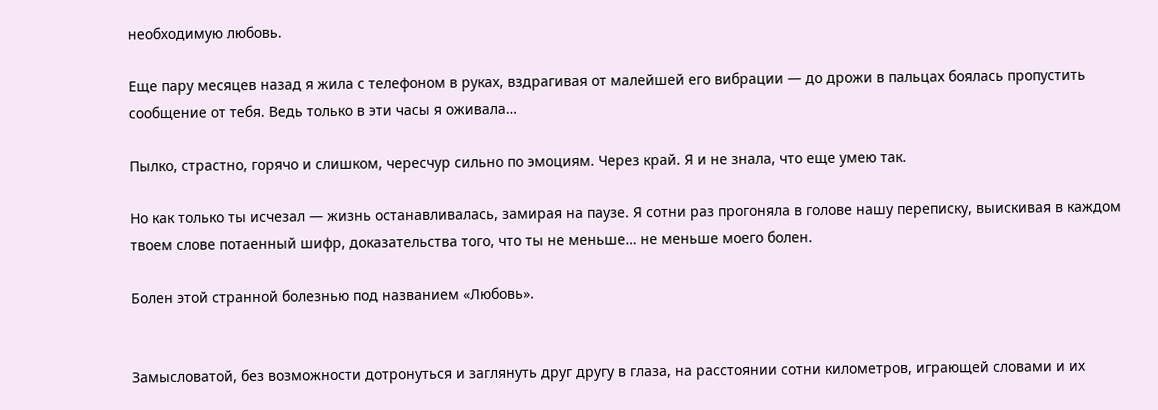необходимую любовь.

Еще пару месяцев назад я жила с телефоном в руках, вздрагивая от малейшей его вибрации — до дрожи в пальцах боялась пропустить сообщение от тебя. Ведь только в эти часы я оживала…

Пылко, страстно, горячо и слишком, чересчур сильно по эмоциям. Через край. Я и не знала, что еще умею так.

Но как только ты исчезал — жизнь останавливалась, замирая на паузе. Я сотни раз прогоняла в голове нашу переписку, выискивая в каждом твоем слове потаенный шифр, доказательства того, что ты не меньше… не меньше моего болен.

Болен этой странной болезнью под названием «Любовь».


Замысловатой, без возможности дотронуться и заглянуть друг другу в глаза, на расстоянии сотни километров, играющей словами и их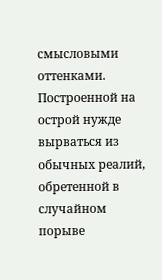смысловыми оттенками. Построенной на острой нужде вырваться из обычных реалий, обретенной в случайном порыве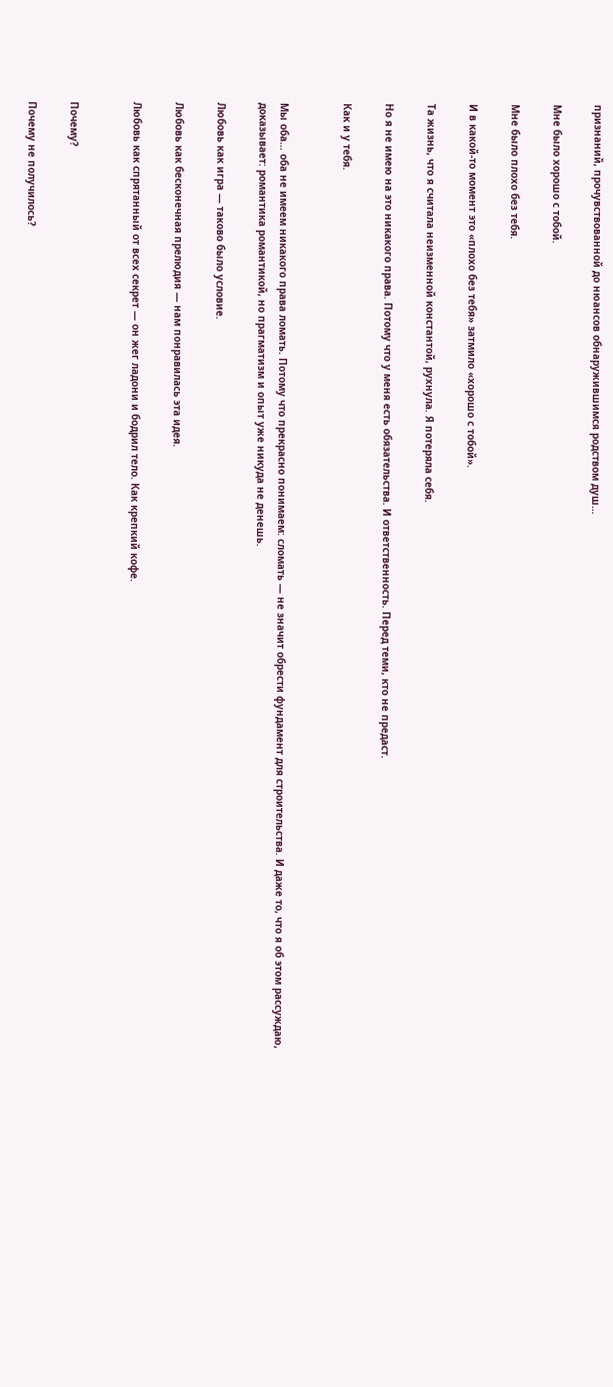признаний, прочувствованной до нюансов обнаружившимся родством душ…

Мне было хорошо с тобой.

Мне было плохо без тебя.

И в какой-то момент это «плохо без тебя» затмило «хорошо с тобой».

Та жизнь, что я считала неизменной константой, рухнула. Я потеряла себя.

Но я не имею на это никакого права. Потому что у меня есть обязательства. И ответственность. Перед теми, кто не предаст.

Как и у тебя.


Мы оба… оба не имеем никакого права ломать. Потому что прекрасно понимаем: сломать — не значит обрести фундамент для строительства. И даже то, что я об этом рассуждаю, доказывает: романтика романтикой, но прагматизм и опыт уже никуда не денешь.

Любовь как игра — таково было условие.

Любовь как бесконечная прелюдия — нам понравилась эта идея.

Любовь как спрятанный от всех секрет — он жег ладони и бодрил тело. Как крепкий кофе.


Почему?

Почему не получилось?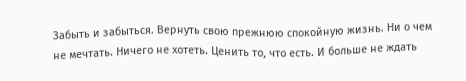Забыть и забыться. Вернуть свою прежнюю спокойную жизнь. Ни о чем не мечтать. Ничего не хотеть. Ценить то, что есть. И больше не ждать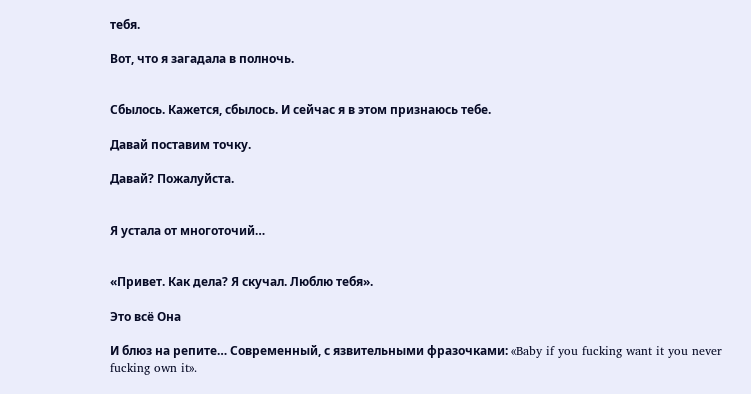тебя.

Вот, что я загадала в полночь.


Сбылось. Кажется, сбылось. И сейчас я в этом признаюсь тебе.

Давай поставим точку.

Давай? Пожалуйста.


Я устала от многоточий…


«Привет. Как дела? Я скучал. Люблю тебя».

Это всё Она

И блюз на репите… Современный, с язвительными фразочками: «Baby if you fucking want it you never fucking own it».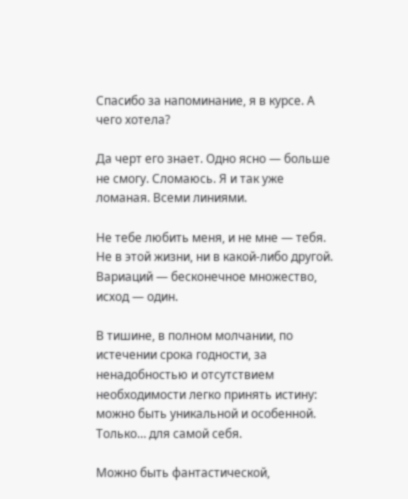Спасибо за напоминание, я в курсе. А чего хотела?

Да черт его знает. Одно ясно — больше не смогу. Сломаюсь. Я и так уже ломаная. Всеми линиями.

Не тебе любить меня, и не мне — тебя. Не в этой жизни, ни в какой-либо другой. Вариаций — бесконечное множество, исход — один.

В тишине, в полном молчании, по истечении срока годности, за ненадобностью и отсутствием необходимости легко принять истину: можно быть уникальной и особенной. Только… для самой себя.

Можно быть фантастической,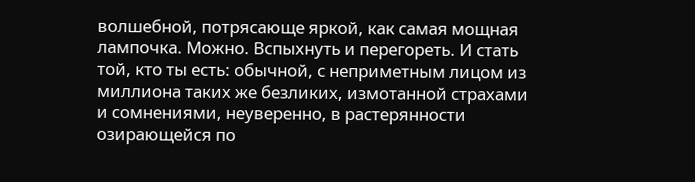волшебной, потрясающе яркой, как самая мощная лампочка. Можно. Вспыхнуть и перегореть. И стать той, кто ты есть: обычной, с неприметным лицом из миллиона таких же безликих, измотанной страхами и сомнениями, неуверенно, в растерянности озирающейся по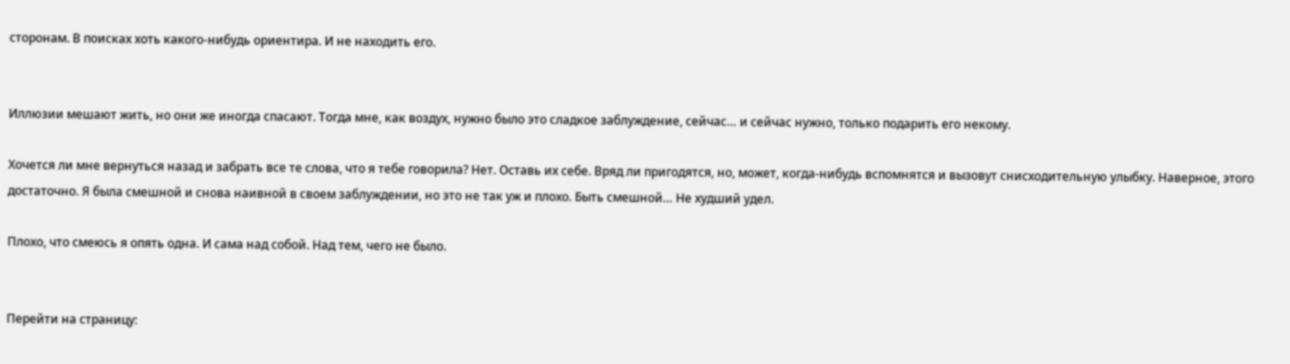сторонам. В поисках хоть какого-нибудь ориентира. И не находить его.


Иллюзии мешают жить, но они же иногда спасают. Тогда мне, как воздух, нужно было это сладкое заблуждение, сейчас… и сейчас нужно, только подарить его некому.

Хочется ли мне вернуться назад и забрать все те слова, что я тебе говорила? Нет. Оставь их себе. Вряд ли пригодятся, но, может, когда-нибудь вспомнятся и вызовут снисходительную улыбку. Наверное, этого достаточно. Я была смешной и снова наивной в своем заблуждении, но это не так уж и плохо. Быть смешной… Не худший удел.

Плохо, что смеюсь я опять одна. И сама над собой. Над тем, чего не было.


Перейти на страницу: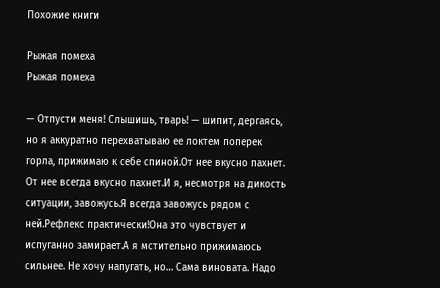Похожие книги

Рыжая помеха
Рыжая помеха

— Отпусти меня! Слышишь, тварь! — шипит, дергаясь, но я аккуратно перехватываю ее локтем поперек горла, прижимаю к себе спиной.От нее вкусно пахнет. От нее всегда вкусно пахнет.И я, несмотря на дикость ситуации, завожусь.Я всегда завожусь рядом с ней.Рефлекс практически!Она это чувствует и испуганно замирает.А я мстительно прижимаюсь сильнее. Не хочу напугать, но… Сама виновата. Надо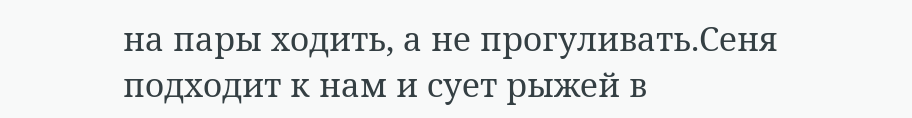на пары ходить, а не прогуливать.Сеня подходит к нам и сует рыжей в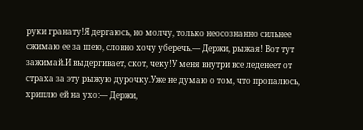руки гранату!Я дергаюсь, но молчу, только неосознанно сильнее сжимаю ее за шею, словно хочу уберечь.— Держи, рыжая! Вот тут зажимай.И выдергивает, скот, чеку!У меня внутри все леденеет от страха за эту рыжую дурочку.Уже не думаю о том, что пропалюсь, хриплю ей на ухо:— Держи,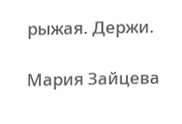рыжая. Держи.

Мария Зайцева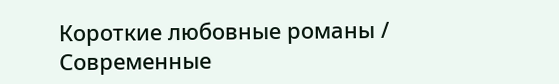Короткие любовные романы / Современные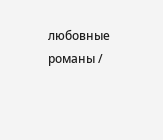любовные романы /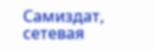Самиздат, сетевая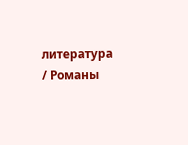литература / Романы